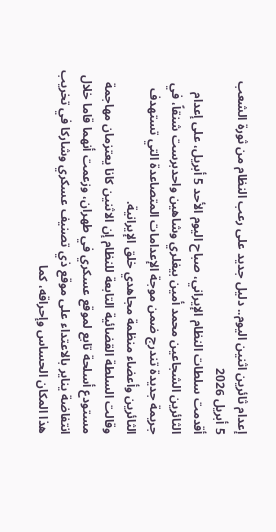إعدام ثائرين اثنين اليوم.. دليل جديد على رعب النظام من ثورة الشعب
5 أبريل 2026
أقدمت سلطات النظام الإيراني، صباح اليوم الأحد 5 أبريل، على إعدام الثائرين الشجاعين محمد أمين بيغلري وشاهين واحدبرست شنقاً، في جريمة جديدة تندرج ضمن موجة الإعدامات المتصاعدة التي تستهدف الثائرين وأعضاء منظمة مجاهدي خلق الإيرانية.
وقالت السلطة القضائية التابعة للنظام إن الاثنين كانا يعتزمان مهاجمة مستودع أسلحة تابع لموقع عسكري في طهران، وزعمت أنهما قاما خلال انتفاضة يناير بالاعتداء على موقع ذي تصنيف عسكري وشاركا في تخريب هذا المكان الحساس وإحراقه، كما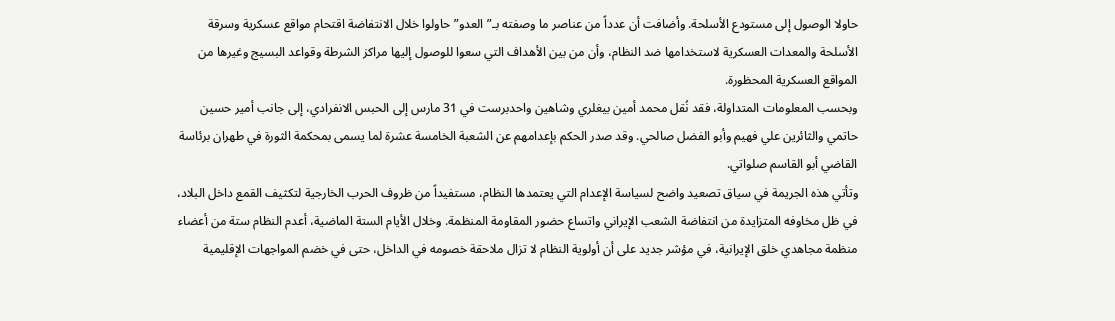حاولا الوصول إلى مستودع الأسلحة. وأضافت أن عدداً من عناصر ما وصفته بـ”العدو” حاولوا خلال الانتفاضة اقتحام مواقع عسكرية وسرقة الأسلحة والمعدات العسكرية لاستخدامها ضد النظام، وأن من بين الأهداف التي سعوا للوصول إليها مراكز الشرطة وقواعد البسيج وغيرها من المواقع العسكرية المحظورة.
وبحسب المعلومات المتداولة، فقد نُقل محمد أمين بيغلري وشاهين واحدبرست في 31 مارس إلى الحبس الانفرادي، إلى جانب أمير حسين حاتمي والثائرين علي فهيم وأبو الفضل صالحي. وقد صدر الحكم بإعدامهم عن الشعبة الخامسة عشرة لما يسمى بمحكمة الثورة في طهران برئاسة القاضي أبو القاسم صلواتي.
وتأتي هذه الجريمة في سياق تصعيد واضح لسياسة الإعدام التي يعتمدها النظام، مستفيداً من ظروف الحرب الخارجية لتكثيف القمع داخل البلاد، في ظل مخاوفه المتزايدة من انتفاضة الشعب الإيراني واتساع حضور المقاومة المنظمة. وخلال الأيام الستة الماضية، أعدم النظام ستة من أعضاء منظمة مجاهدي خلق الإيرانية، في مؤشر جديد على أن أولوية النظام لا تزال ملاحقة خصومه في الداخل، حتى في خضم المواجهات الإقليمية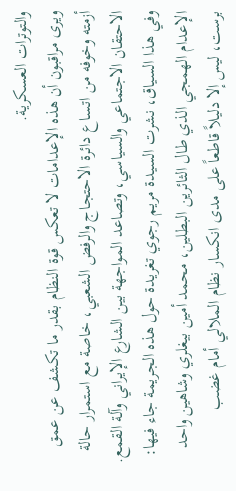والتوترات العسكرية.
ويرى مراقبون أن هذه الإعدامات لا تعكس قوة النظام بقدر ما تكشف عن عمق أزمته وخوفه من اتساع دائرة الاحتجاج والرفض الشعبي، خاصة مع استمرار حالة الاحتقان الاجتماعي والسياسي، وتصاعد المواجهة بين الشارع الإيراني وآلة القمع.
وفي هذا السياق، نشرت السيدة مريم رجوي تغريدة حول هذه الجريمة جاء فيها:
الإعدام الهمجي الذي طال الثائرين البطلين، محمد أمين بيغلري وشاهين واحد برست، ليس إلا دليلاً قاطعاً على مدى انكسار نظام الملالي أمام غضب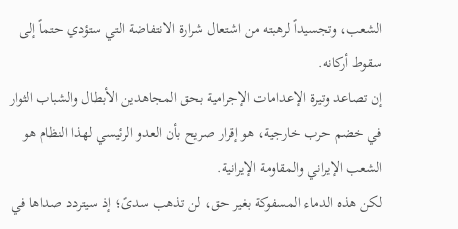الشعب، وتجسيداً لرهبته من اشتعال شرارة الانتفاضة التي ستؤدي حتماً إلى سقوط أركانه.
إن تصاعد وتيرة الإعدامات الإجرامية بحق المجاهدين الأبطال والشباب الثوار في خضم حرب خارجية، هو إقرار صريح بأن العدو الرئيسي لهذا النظام هو الشعب الإيراني والمقاومة الإيرانية.
لكن هذه الدماء المسفوكة بغير حق، لن تذهب سدىً؛ إذ سيتردد صداها في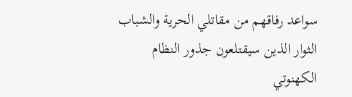سواعد رفاقهم من مقاتلي الحرية والشباب الثوار الذين سيقتلعون جذور النظام الكهنوتي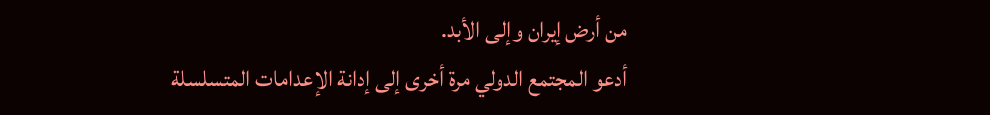من أرض إيران وإلى الأبد.
أدعو المجتمع الدولي مرة أخرى إلى إدانة الإعدامات المتسلسلة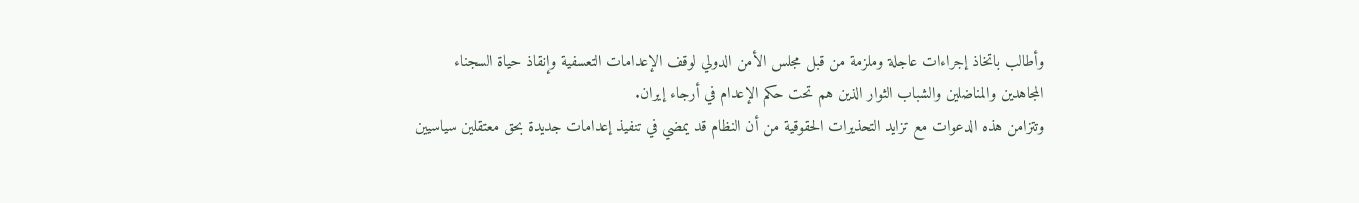وأطالب باتخاذ إجراءات عاجلة وملزمة من قبل مجلس الأمن الدولي لوقف الإعدامات التعسفية وإنقاذ حياة السجناء المجاهدين والمناضلين والشباب الثوار الذين هم تحت حكم الإعدام في أرجاء إيران.
وتتزامن هذه الدعوات مع تزايد التحذيرات الحقوقية من أن النظام قد يمضي في تنفيذ إعدامات جديدة بحق معتقلين سياسيين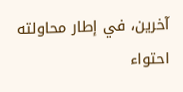آخرين، في إطار محاولته احتواء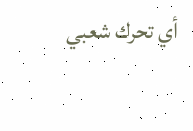أي تحرك شعبي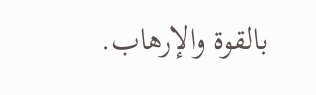بالقوة والإرهاب.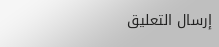إرسال التعليق